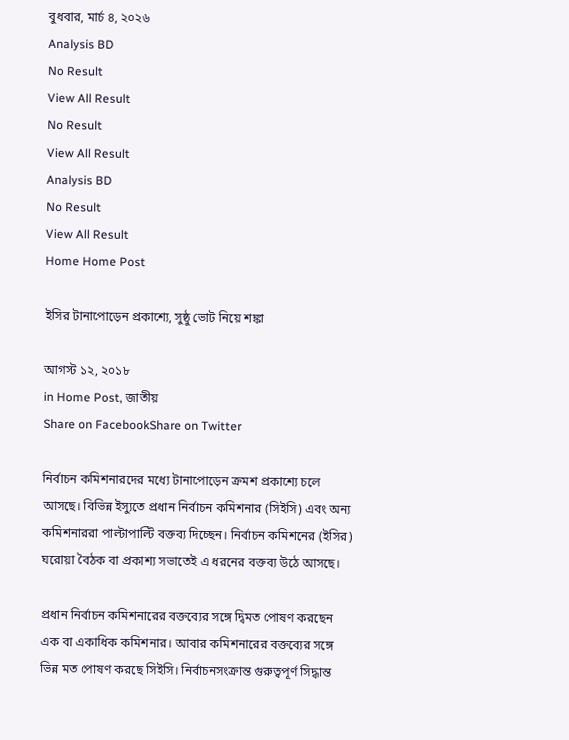বুধবার, মার্চ ৪, ২০২৬
Analysis BD
No Result
View All Result
No Result
View All Result
Analysis BD
No Result
View All Result
Home Home Post

ইসির টানাপোড়েন প্রকাশ্যে, সুষ্ঠু ভোট নিয়ে শঙ্কা

আগস্ট ১২, ২০১৮
in Home Post, জাতীয়
Share on FacebookShare on Twitter

নির্বাচন কমিশনারদের মধ্যে টানাপোড়েন ক্রমশ প্রকাশ্যে চলে আসছে। বিভিন্ন ইস্যুতে প্রধান নির্বাচন কমিশনার (সিইসি) এবং অন্য কমিশনাররা পাল্টাপাল্টি বক্তব্য দিচ্ছেন। নির্বাচন কমিশনের (ইসির) ঘরোয়া বৈঠক বা প্রকাশ্য সভাতেই এ ধরনের বক্তব্য উঠে আসছে।

প্রধান নির্বাচন কমিশনারের বক্তব্যের সঙ্গে দ্বিমত পোষণ করছেন এক বা একাধিক কমিশনার। আবার কমিশনারের বক্তব্যের সঙ্গে ভিন্ন মত পোষণ করছে সিইসি। নির্বাচনসংক্রান্ত গুরুত্বপূর্ণ সিদ্ধান্ত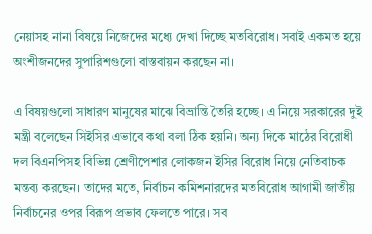নেয়াসহ নানা বিষয়ে নিজেদের মধ্যে দেখা দিচ্ছে মতবিরোধ। সবাই একমত হয়ে অংশীজনদের সুপারিশগুলো বাস্তবায়ন করছেন না।

এ বিষয়গুলো সাধারণ মানুষের মাঝে বিভ্রান্তি তৈরি হচ্ছে। এ নিয়ে সরকারের দুই মন্ত্রী বলেছেন সিইসির এভাবে কথা বলা ঠিক হয়নি। অন্য দিকে মাঠের বিরোধী দল বিএনপিসহ বিভিন্ন শ্রেণীপেশার লোকজন ইসির বিরোধ নিয়ে নেতিবাচক মন্তব্য করছেন। তাদের মতে, নির্বাচন কমিশনারদের মতবিরোধ আগামী জাতীয় নির্বাচনের ওপর বিরূপ প্রভাব ফেলতে পারে। সব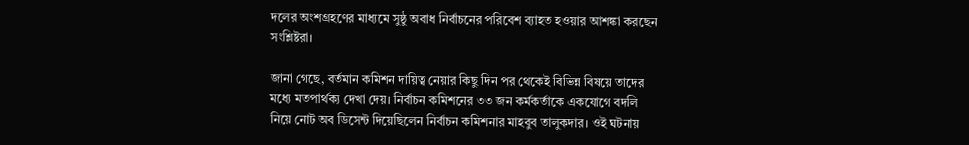দলের অংশগ্রহণের মাধ্যমে সুষ্ঠু অবাধ নির্বাচনের পরিবেশ ব্যাহত হওয়ার আশঙ্কা করছেন সংশ্লিষ্টরা।

জানা গেছে, বর্তমান কমিশন দায়িত্ব নেয়ার কিছু দিন পর থেকেই বিভিন্ন বিষয়ে তাদের মধ্যে মতপার্থক্য দেখা দেয়। নির্বাচন কমিশনের ৩৩ জন কর্মকর্তাকে একযোগে বদলি নিয়ে নোট অব ডিসেন্ট দিয়েছিলেন নির্বাচন কমিশনার মাহবুব তালুকদার। ওই ঘটনায়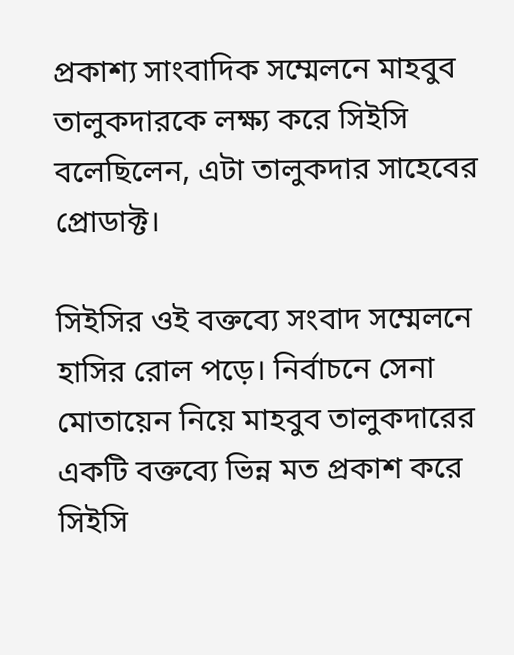প্রকাশ্য সাংবাদিক সম্মেলনে মাহবুব তালুকদারকে লক্ষ্য করে সিইসি বলেছিলেন, এটা তালুকদার সাহেবের প্রোডাক্ট।

সিইসির ওই বক্তব্যে সংবাদ সম্মেলনে হাসির রোল পড়ে। নির্বাচনে সেনা মোতায়েন নিয়ে মাহবুব তালুকদারের একটি বক্তব্যে ভিন্ন মত প্রকাশ করে সিইসি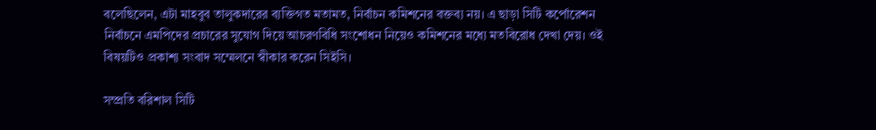বলেছিলেন, এটা মাহবুব তালুকদারের ব্যক্তিগত মতামত, নির্বাচন কমিশনের বক্তব্য নয়। এ ছাড়া সিটি কর্পোরেশন নির্বাচনে এমপিদের প্রচারের সুযোগ দিয়ে আচরণবিধি সংশোধন নিয়েও কমিশনের মধ্যে মতবিরোধ দেখা দেয়। ওই বিষয়টিও প্রকাশ্য সংবাদ সম্মেলনে স্বীকার করেন সিইসি।

সম্প্রতি বরিশাল সিটি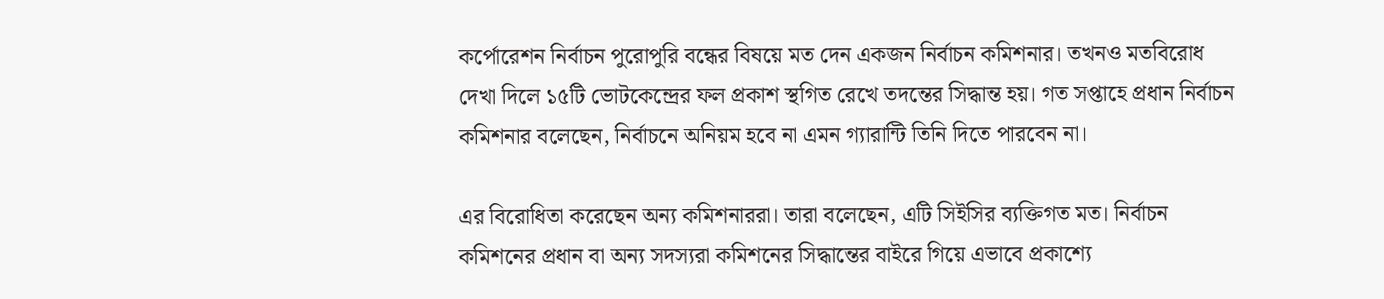কর্পোরেশন নির্বাচন পুরোপুরি বন্ধের বিষয়ে মত দেন একজন নির্বাচন কমিশনার। তখনও মতবিরোধ দেখা দিলে ১৫টি ভোটকেন্দ্রের ফল প্রকাশ স্থগিত রেখে তদন্তের সিদ্ধান্ত হয়। গত সপ্তাহে প্রধান নির্বাচন কমিশনার বলেছেন, নির্বাচনে অনিয়ম হবে না এমন গ্যারান্টি তিনি দিতে পারবেন না।

এর বিরোধিতা করেছেন অন্য কমিশনাররা। তারা বলেছেন, এটি সিইসির ব্যক্তিগত মত। নির্বাচন কমিশনের প্রধান বা অন্য সদস্যরা কমিশনের সিদ্ধান্তের বাইরে গিয়ে এভাবে প্রকাশ্যে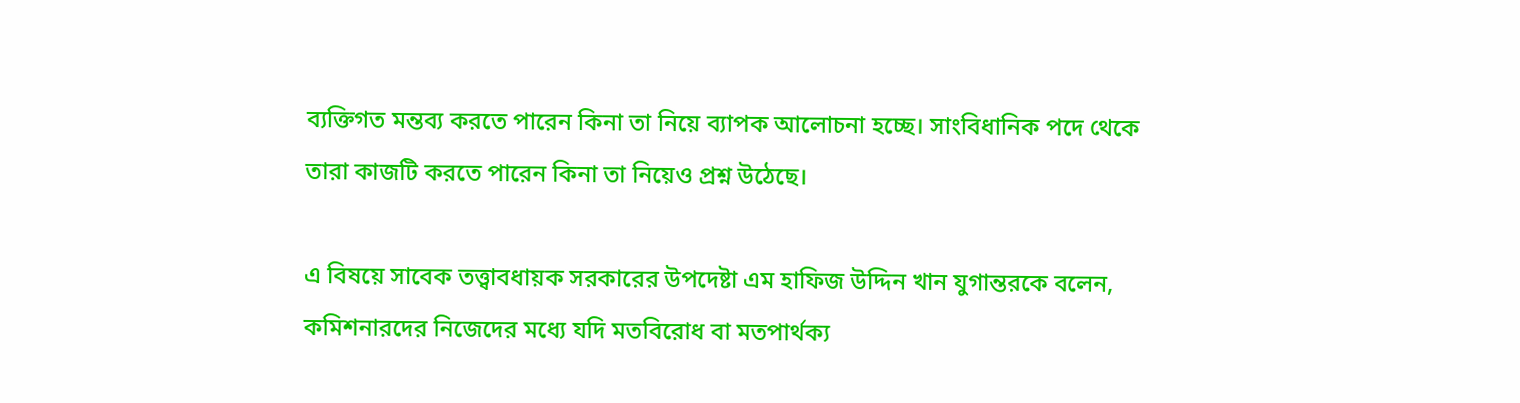ব্যক্তিগত মন্তব্য করতে পারেন কিনা তা নিয়ে ব্যাপক আলোচনা হচ্ছে। সাংবিধানিক পদে থেকে তারা কাজটি করতে পারেন কিনা তা নিয়েও প্রশ্ন উঠেছে।

এ বিষয়ে সাবেক তত্ত্বাবধায়ক সরকারের উপদেষ্টা এম হাফিজ উদ্দিন খান যুগান্তরকে বলেন, কমিশনারদের নিজেদের মধ্যে যদি মতবিরোধ বা মতপার্থক্য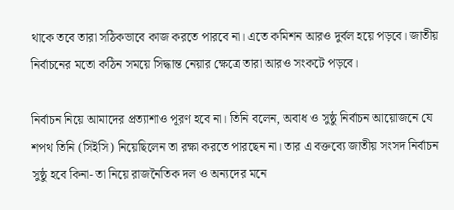থাকে তবে তারা সঠিকভাবে কাজ করতে পারবে না। এতে কমিশন আরও দুর্বল হয়ে পড়বে। জাতীয় নির্বাচনের মতো কঠিন সময়ে সিদ্ধান্ত নেয়ার ক্ষেত্রে তারা আরও সংকটে পড়বে।

নির্বাচন নিয়ে আমাদের প্রত্যাশাও পূরণ হবে না। তিনি বলেন, অবাধ ও সুষ্ঠু নির্বাচন আয়োজনে যে শপথ তিনি (সিইসি) নিয়েছিলেন তা রক্ষা করতে পারছেন না। তার এ বক্তব্যে জাতীয় সংসদ নির্বাচন সুষ্ঠু হবে কিনা- তা নিয়ে রাজনৈতিক দল ও অন্যদের মনে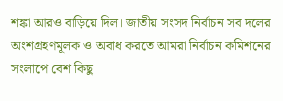শঙ্কা আরও বাড়িয়ে দিল। জাতীয় সংসদ নির্বাচন সব দলের অংশগ্রহণমূলক ও অবাধ করতে আমরা নির্বাচন কমিশনের সংলাপে বেশ কিছু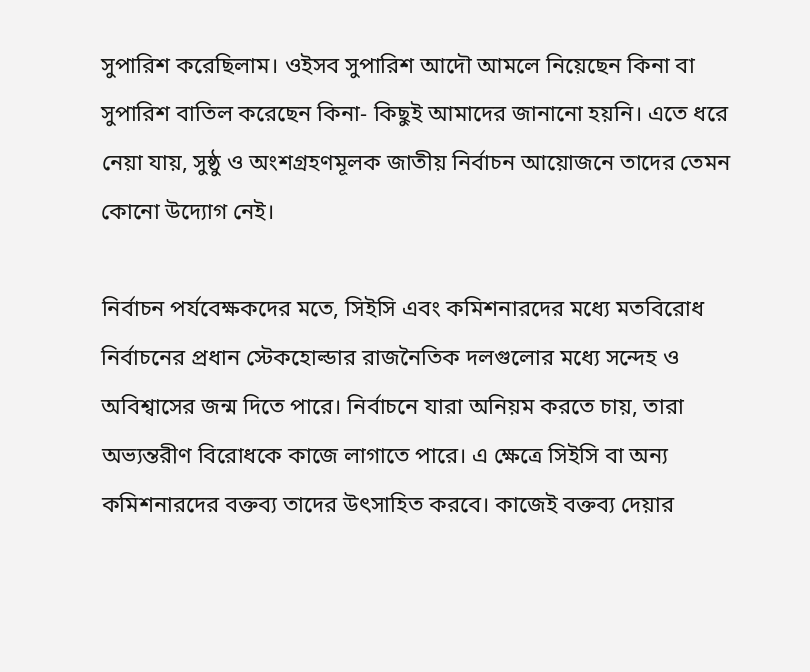সুপারিশ করেছিলাম। ওইসব সুপারিশ আদৌ আমলে নিয়েছেন কিনা বা সুপারিশ বাতিল করেছেন কিনা- কিছুই আমাদের জানানো হয়নি। এতে ধরে নেয়া যায়, সুষ্ঠু ও অংশগ্রহণমূলক জাতীয় নির্বাচন আয়োজনে তাদের তেমন কোনো উদ্যোগ নেই।

নির্বাচন পর্যবেক্ষকদের মতে, সিইসি এবং কমিশনারদের মধ্যে মতবিরোধ নির্বাচনের প্রধান স্টেকহোল্ডার রাজনৈতিক দলগুলোর মধ্যে সন্দেহ ও অবিশ্বাসের জন্ম দিতে পারে। নির্বাচনে যারা অনিয়ম করতে চায়, তারা অভ্যন্তরীণ বিরোধকে কাজে লাগাতে পারে। এ ক্ষেত্রে সিইসি বা অন্য কমিশনারদের বক্তব্য তাদের উৎসাহিত করবে। কাজেই বক্তব্য দেয়ার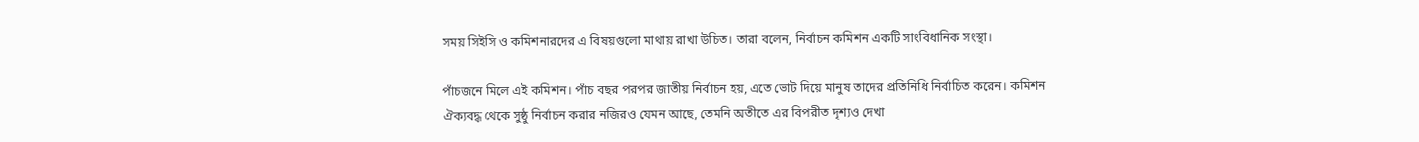সময় সিইসি ও কমিশনারদের এ বিষয়গুলো মাথায় রাখা উচিত। তারা বলেন, নির্বাচন কমিশন একটি সাংবিধানিক সংস্থা।

পাঁচজনে মিলে এই কমিশন। পাঁচ বছর পরপর জাতীয় নির্বাচন হয়, এতে ভোট দিয়ে মানুষ তাদের প্রতিনিধি নির্বাচিত করেন। কমিশন ঐক্যবদ্ধ থেকে সুষ্ঠু নির্বাচন করার নজিরও যেমন আছে, তেমনি অতীতে এর বিপরীত দৃশ্যও দেখা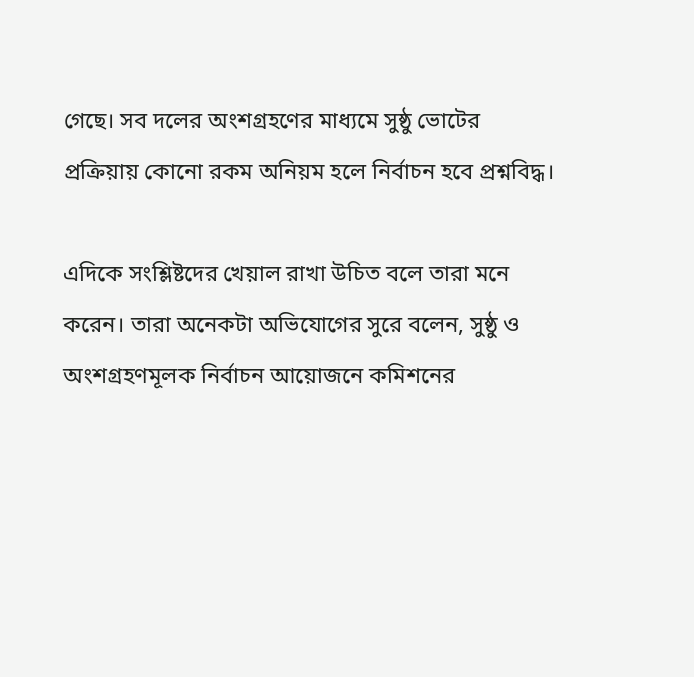গেছে। সব দলের অংশগ্রহণের মাধ্যমে সুষ্ঠু ভোটের প্রক্রিয়ায় কোনো রকম অনিয়ম হলে নির্বাচন হবে প্রশ্নবিদ্ধ।

এদিকে সংশ্লিষ্টদের খেয়াল রাখা উচিত বলে তারা মনে করেন। তারা অনেকটা অভিযোগের সুরে বলেন, সুষ্ঠু ও অংশগ্রহণমূলক নির্বাচন আয়োজনে কমিশনের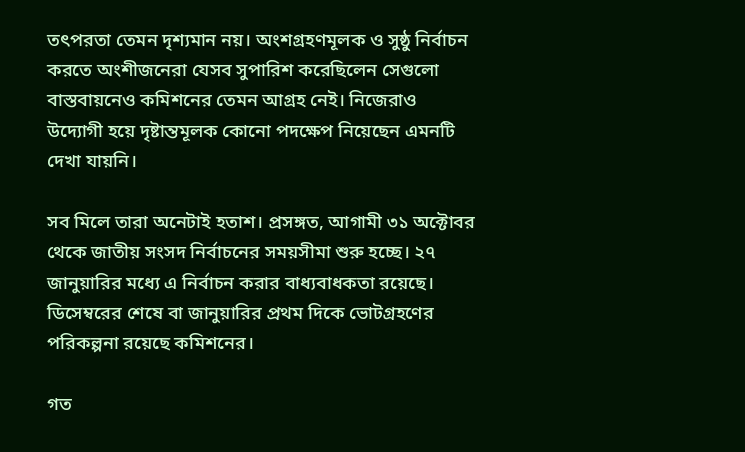তৎপরতা তেমন দৃশ্যমান নয়। অংশগ্রহণমূলক ও সুষ্ঠু নির্বাচন করতে অংশীজনেরা যেসব সুপারিশ করেছিলেন সেগুলো বাস্তবায়নেও কমিশনের তেমন আগ্রহ নেই। নিজেরাও উদ্যোগী হয়ে দৃষ্টান্তমূলক কোনো পদক্ষেপ নিয়েছেন এমনটি দেখা যায়নি।

সব মিলে তারা অনেটাই হতাশ। প্রসঙ্গত, আগামী ৩১ অক্টোবর থেকে জাতীয় সংসদ নির্বাচনের সময়সীমা শুরু হচ্ছে। ২৭ জানুয়ারির মধ্যে এ নির্বাচন করার বাধ্যবাধকতা রয়েছে। ডিসেম্বরের শেষে বা জানুয়ারির প্রথম দিকে ভোটগ্রহণের পরিকল্পনা রয়েছে কমিশনের।

গত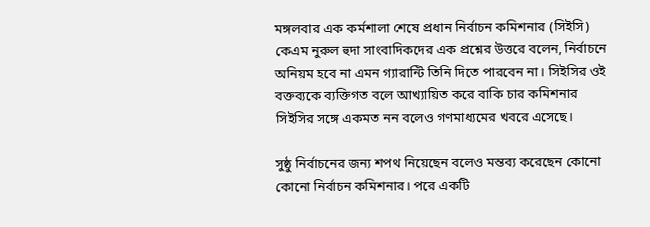মঙ্গলবার এক কর্মশালা শেষে প্রধান নির্বাচন কমিশনার (সিইসি) কেএম নুরুল হুদা সাংবাদিকদের এক প্রশ্নের উত্তরে বলেন, নির্বাচনে অনিয়ম হবে না এমন গ্যারান্টি তিনি দিতে পারবেন না। সিইসির ওই বক্তব্যকে ব্যক্তিগত বলে আখ্যায়িত করে বাকি চার কমিশনার সিইসির সঙ্গে একমত নন বলেও গণমাধ্যমের খবরে এসেছে।

সুষ্ঠু নির্বাচনের জন্য শপথ নিয়েছেন বলেও মন্তব্য করেছেন কোনো কোনো নির্বাচন কমিশনার। পরে একটি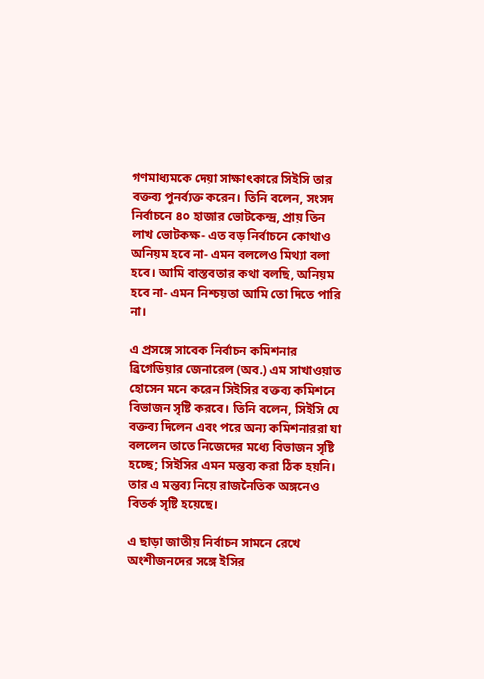গণমাধ্যমকে দেয়া সাক্ষাৎকারে সিইসি তার বক্তব্য পুনর্ব্যক্ত করেন। তিনি বলেন, সংসদ নির্বাচনে ৪০ হাজার ভোটকেন্দ্র, প্রায় তিন লাখ ভোটকক্ষ- এত বড় নির্বাচনে কোথাও অনিয়ম হবে না- এমন বললেও মিথ্যা বলা হবে। আমি বাস্তবতার কথা বলছি, অনিয়ম হবে না- এমন নিশ্চয়তা আমি তো দিতে পারি না।

এ প্রসঙ্গে সাবেক নির্বাচন কমিশনার ব্রিগেডিয়ার জেনারেল (অব.) এম সাখাওয়াত হোসেন মনে করেন সিইসির বক্তব্য কমিশনে বিভাজন সৃষ্টি করবে। তিনি বলেন, সিইসি যে বক্তব্য দিলেন এবং পরে অন্য কমিশনাররা যা বললেন তাতে নিজেদের মধ্যে বিভাজন সৃষ্টি হচ্ছে; সিইসির এমন মন্তব্য করা ঠিক হয়নি। তার এ মন্তব্য নিয়ে রাজনৈতিক অঙ্গনেও বিতর্ক সৃষ্টি হয়েছে।

এ ছাড়া জাতীয় নির্বাচন সামনে রেখে অংশীজনদের সঙ্গে ইসির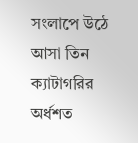সংলাপে উঠে আসা তিন ক্যাটাগরির অর্ধশত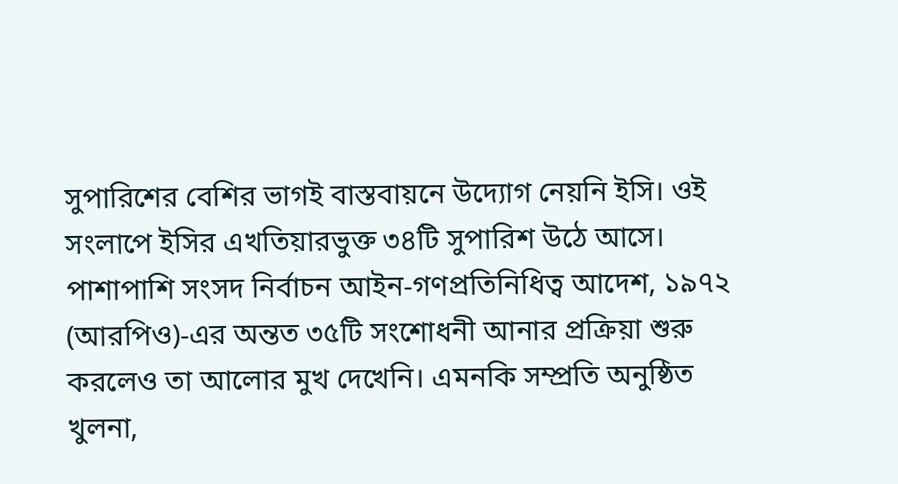সুপারিশের বেশির ভাগই বাস্তবায়নে উদ্যোগ নেয়নি ইসি। ওই সংলাপে ইসির এখতিয়ারভুক্ত ৩৪টি সুপারিশ উঠে আসে। পাশাপাশি সংসদ নির্বাচন আইন-গণপ্রতিনিধিত্ব আদেশ, ১৯৭২ (আরপিও)-এর অন্তত ৩৫টি সংশোধনী আনার প্রক্রিয়া শুরু করলেও তা আলোর মুখ দেখেনি। এমনকি সম্প্রতি অনুষ্ঠিত খুলনা,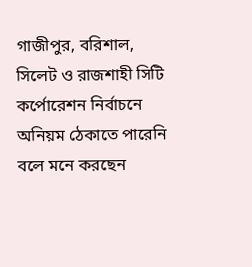গাজীপুর, বরিশাল, সিলেট ও রাজশাহী সিটি কর্পোরেশন নির্বাচনে অনিয়ম ঠেকাতে পারেনি বলে মনে করছেন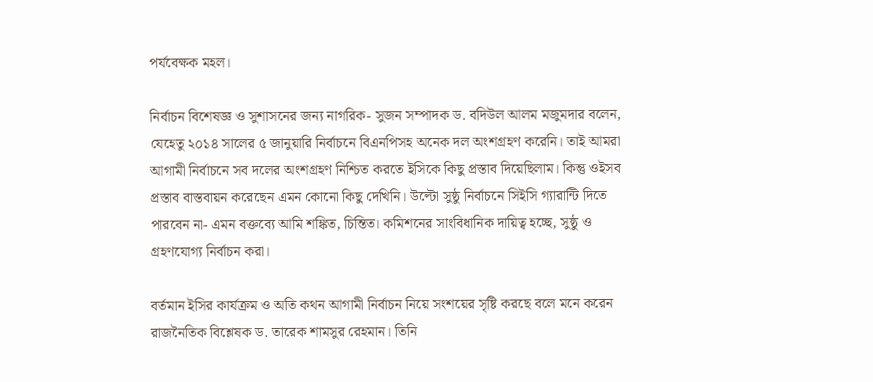পর্যবেক্ষক মহল।

নির্বাচন বিশেষজ্ঞ ও সুশাসনের জন্য নাগরিক- সুজন সম্পাদক ড. বদিউল আলম মজুমদার বলেন, যেহেতু ২০১৪ সালের ৫ জানুয়ারি নির্বাচনে বিএনপিসহ অনেক দল অংশগ্রহণ করেনি। তাই আমরা আগামী নির্বাচনে সব দলের অংশগ্রহণ নিশ্চিত করতে ইসিকে কিছু প্রস্তাব দিয়েছিলাম। কিন্তু ওইসব প্রস্তাব বাস্তবায়ন করেছেন এমন কোনো কিছু দেখিনি। উল্টো সুষ্ঠু নির্বাচনে সিইসি গ্যারান্টি দিতে পারবেন না- এমন বক্তব্যে আমি শঙ্কিত, চিন্তিত। কমিশনের সাংবিধানিক দায়িত্ব হচ্ছে, সুষ্ঠু ও গ্রহণযোগ্য নির্বাচন করা।

বর্তমান ইসির কার্যক্রম ও অতি কথন আগামী নির্বাচন নিয়ে সংশয়ের সৃষ্টি করছে বলে মনে করেন রাজনৈতিক বিশ্লেষক ড. তারেক শামসুর রেহমান। তিনি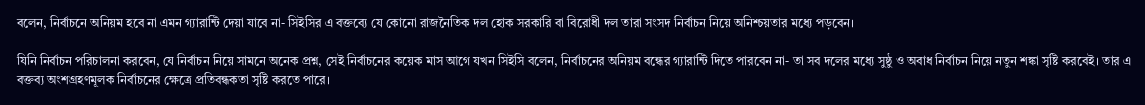বলেন, নির্বাচনে অনিয়ম হবে না এমন গ্যারান্টি দেয়া যাবে না- সিইসির এ বক্তব্যে যে কোনো রাজনৈতিক দল হোক সরকারি বা বিরোধী দল তারা সংসদ নির্বাচন নিয়ে অনিশ্চয়তার মধ্যে পড়বেন।

যিনি নির্বাচন পরিচালনা করবেন, যে নির্বাচন নিয়ে সামনে অনেক প্রশ্ন, সেই নির্বাচনের কয়েক মাস আগে যখন সিইসি বলেন, নির্বাচনের অনিয়ম বন্ধের গ্যারান্টি দিতে পারবেন না- তা সব দলের মধ্যে সুষ্ঠু ও অবাধ নির্বাচন নিয়ে নতুন শঙ্কা সৃষ্টি করবেই। তার এ বক্তব্য অংশগ্রহণমূলক নির্বাচনের ক্ষেত্রে প্রতিবন্ধকতা সৃষ্টি করতে পারে।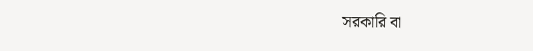সরকারি বা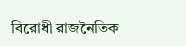বিরোধী রাজনৈতিক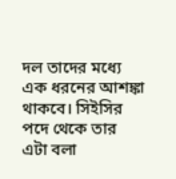দল তাদের মধ্যে এক ধরনের আশঙ্কা থাকবে। সিইসির পদে থেকে তার এটা বলা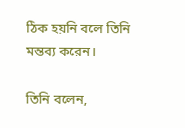ঠিক হয়নি বলে তিনি মন্তব্য করেন।

তিনি বলেন,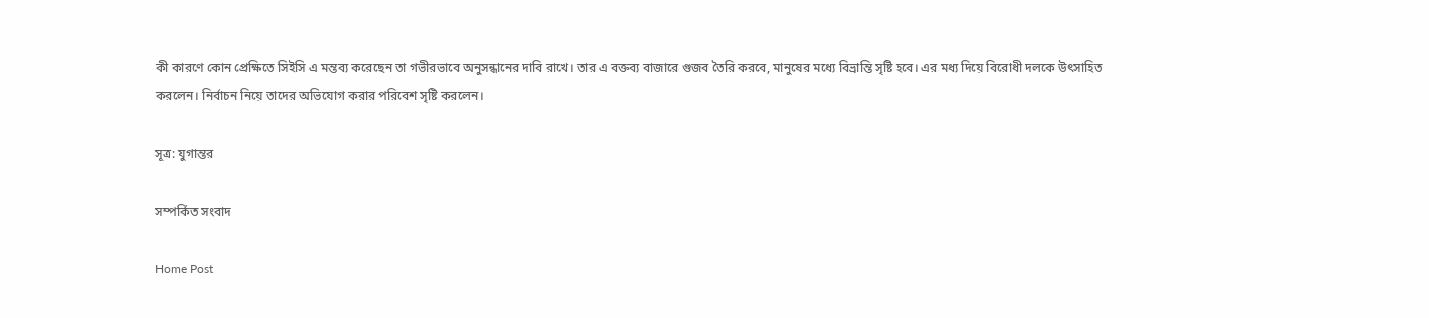কী কারণে কোন প্রেক্ষিতে সিইসি এ মন্তব্য করেছেন তা গভীরভাবে অনুসন্ধানের দাবি রাখে। তার এ বক্তব্য বাজারে গুজব তৈরি করবে, মানুষের মধ্যে বিভ্রান্তি সৃষ্টি হবে। এর মধ্য দিয়ে বিরোধী দলকে উৎসাহিত করলেন। নির্বাচন নিয়ে তাদের অভিযোগ করার পরিবেশ সৃষ্টি করলেন।

সূত্র: যুগান্তর

সম্পর্কিত সংবাদ

Home Post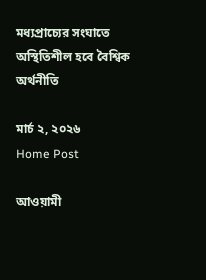মধ্যপ্রাচ্যের সংঘাতে অস্থিতিশীল হবে বৈশ্বিক অর্থনীতি

মার্চ ২, ২০২৬
Home Post

আওয়ামী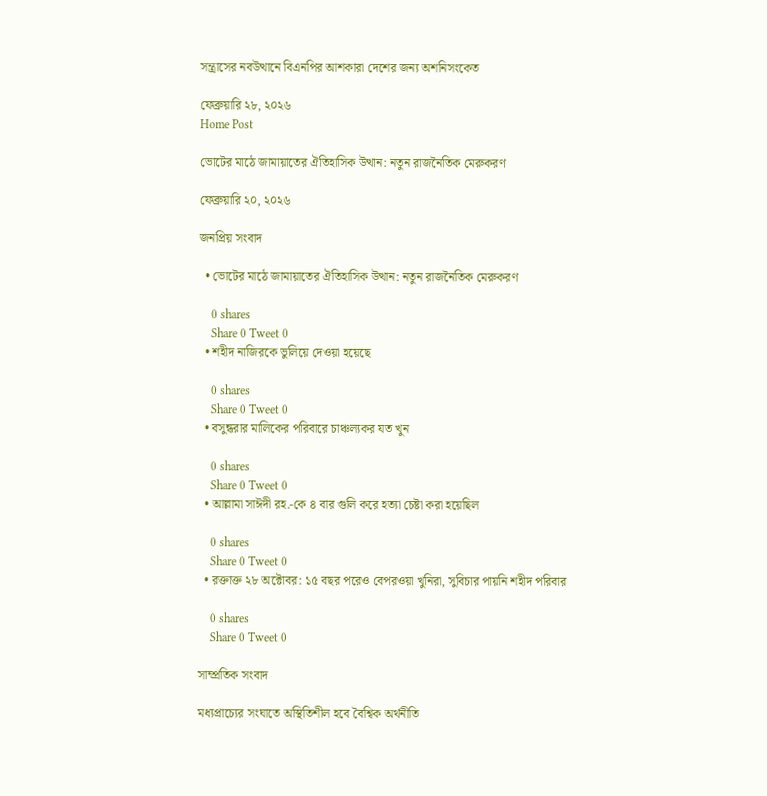সন্ত্রাসের নবউত্থানে বিএনপির আশকারা দেশের জন্য অশনিসংকেত

ফেব্রুয়ারি ২৮, ২০২৬
Home Post

ভোটের মাঠে জামায়াতের ঐতিহাসিক উত্থান: নতুন রাজনৈতিক মেরুকরণ

ফেব্রুয়ারি ২০, ২০২৬

জনপ্রিয় সংবাদ

  • ভোটের মাঠে জামায়াতের ঐতিহাসিক উত্থান: নতুন রাজনৈতিক মেরুকরণ

    0 shares
    Share 0 Tweet 0
  • শহীদ নাজিরকে ভুলিয়ে দেওয়া হয়েছে

    0 shares
    Share 0 Tweet 0
  • বসুন্ধরার মালিকের পরিবারে চাঞ্চল্যকর যত খুন

    0 shares
    Share 0 Tweet 0
  • আল্লামা সাঈদী রহ.-কে ৪ বার গুলি করে হত্যা চেষ্টা করা হয়েছিল

    0 shares
    Share 0 Tweet 0
  • রক্তাক্ত ২৮ অক্টোবর: ১৫ বছর পরেও বেপরওয়া খুনিরা, সুবিচার পায়নি শহীদ পরিবার

    0 shares
    Share 0 Tweet 0

সাম্প্রতিক সংবাদ

মধ্যপ্রাচ্যের সংঘাতে অস্থিতিশীল হবে বৈশ্বিক অর্থনীতি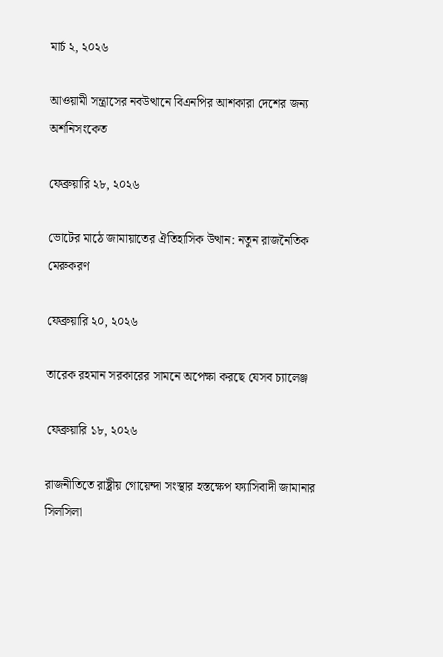মার্চ ২, ২০২৬

আওয়ামী সন্ত্রাসের নবউত্থানে বিএনপির আশকারা দেশের জন্য অশনিসংকেত

ফেব্রুয়ারি ২৮, ২০২৬

ভোটের মাঠে জামায়াতের ঐতিহাসিক উত্থান: নতুন রাজনৈতিক মেরুকরণ

ফেব্রুয়ারি ২০, ২০২৬

তারেক রহমান সরকারের সামনে অপেক্ষা করছে যেসব চ্যালেঞ্জ

ফেব্রুয়ারি ১৮, ২০২৬

রাজনীতিতে রাষ্ট্রীয় গোয়েন্দা সংস্থার হস্তক্ষেপ ফ্যাসিবাদী জামানার সিলসিলা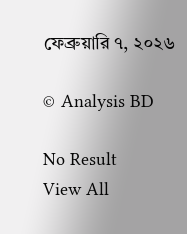ফেব্রুয়ারি ৭, ২০২৬

© Analysis BD

No Result
View All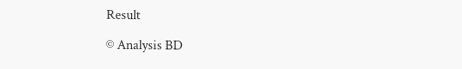Result

© Analysis BD